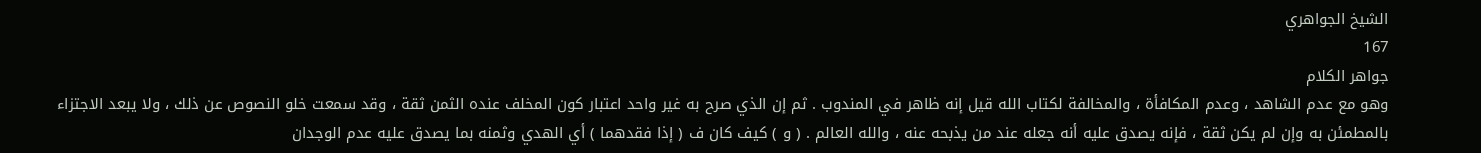الشيخ الجواهري
167
جواهر الكلام
وهو مع عدم الشاهد ، وعدم المكافأة ، والمخالفة لكتاب الله قيل إنه ظاهر في المندوب . ثم إن الذي صرح به غير واحد اعتبار كون المخلف عنده الثمن ثقة ، وقد سمعت خلو النصوص عن ذلك ، ولا يبعد الاجتزاء بالمطمئن به وإن لم يكن ثقة ، فإنه يصدق عليه أنه جعله عند من يذبحه عنه ، والله العالم . ( و ) كيف كان ف ( إذا فقدهما ) أي الهدي وثمنه بما يصدق عليه عدم الوجدان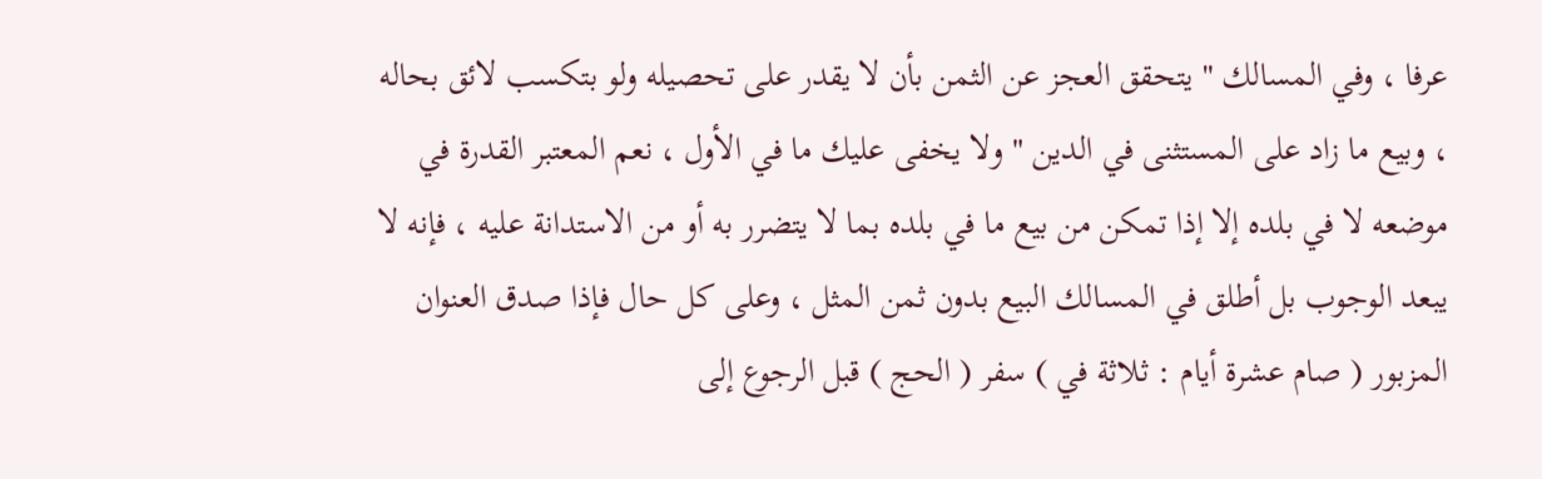عرفا ، وفي المسالك " يتحقق العجز عن الثمن بأن لا يقدر على تحصيله ولو بتكسب لائق بحاله ، وبيع ما زاد على المستثنى في الدين " ولا يخفى عليك ما في الأول ، نعم المعتبر القدرة في موضعه لا في بلده إلا إذا تمكن من بيع ما في بلده بما لا يتضرر به أو من الاستدانة عليه ، فإنه لا يبعد الوجوب بل أطلق في المسالك البيع بدون ثمن المثل ، وعلى كل حال فإذا صدق العنوان المزبور ( صام عشرة أيام : ثلاثة في ) سفر ( الحج ) قبل الرجوع إلى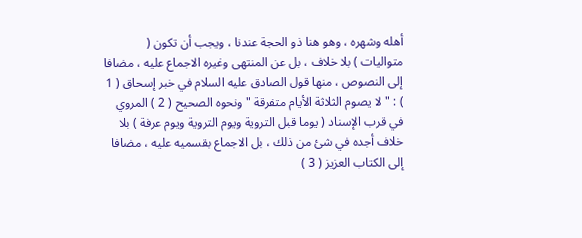أهله وشهره ، وهو هنا ذو الحجة عندنا ، ويجب أن تكون ( متواليات ) بلا خلاف ، بل عن المنتهى وغيره الاجماع عليه ، مضافا إلى النصوص ، منها قول الصادق عليه السلام في خبر إسحاق ( 1 ) : " لا يصوم الثلاثة الأيام متفرقة " ونحوه الصحيح ( 2 ) المروي في قرب الإسناد ( يوما قبل التروية ويوم التروية ويوم عرفة ) بلا خلاف أجده في شئ من ذلك ، بل الاجماع بقسميه عليه ، مضافا إلى الكتاب العزيز ( 3 )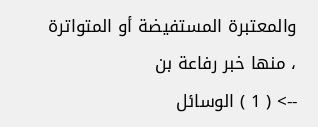والمعتبرة المستفيضة أو المتواترة ، منها خبر رفاعة بن
--> ( 1 ) الوسائل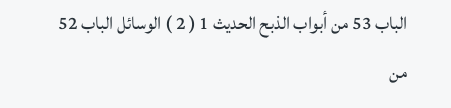الباب 53 من أبواب الذبح الحديث 1 ( 2 ) الوسائل الباب 52 من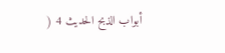أبواب الذبح الحديث 4 (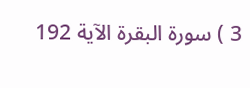3 ) سورة البقرة الآية 192